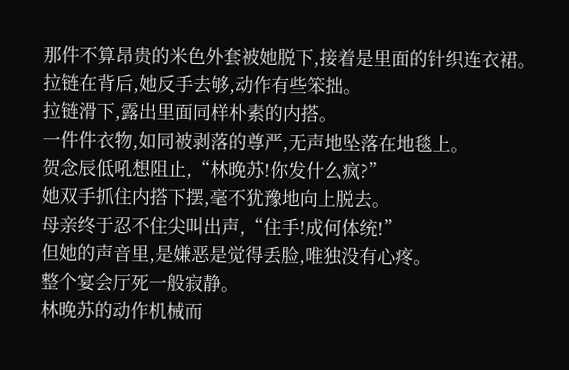那件不算昂贵的米色外套被她脱下,接着是里面的针织连衣裙。
拉链在背后,她反手去够,动作有些笨拙。
拉链滑下,露出里面同样朴素的内搭。
一件件衣物,如同被剥落的尊严,无声地坠落在地毯上。
贺念辰低吼想阻止,“林晚苏!你发什么疯?”
她双手抓住内搭下摆,毫不犹豫地向上脱去。
母亲终于忍不住尖叫出声,“住手!成何体统!”
但她的声音里,是嫌恶是觉得丢脸,唯独没有心疼。
整个宴会厅死一般寂静。
林晚苏的动作机械而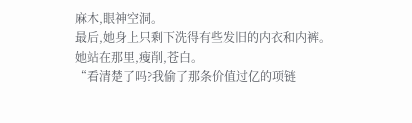麻木,眼神空洞。
最后,她身上只剩下洗得有些发旧的内衣和内裤。
她站在那里,瘦削,苍白。
“看清楚了吗?我偷了那条价值过亿的项链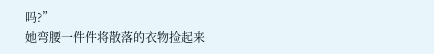吗?”
她弯腰一件件将散落的衣物捡起来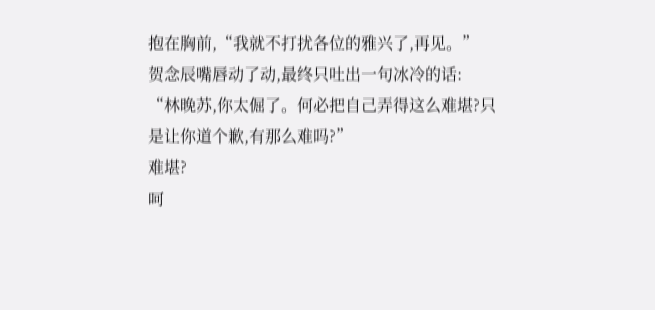抱在胸前,“我就不打扰各位的雅兴了,再见。”
贺念辰嘴唇动了动,最终只吐出一句冰冷的话:
“林晚苏,你太倔了。何必把自己弄得这么难堪?只是让你道个歉,有那么难吗?”
难堪?
呵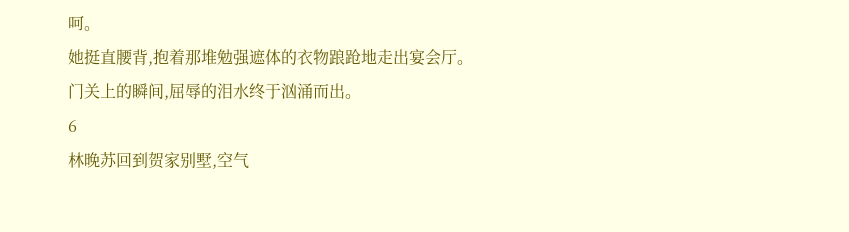呵。
她挺直腰背,抱着那堆勉强遮体的衣物踉跄地走出宴会厅。
门关上的瞬间,屈辱的泪水终于汹涌而出。
6
林晚苏回到贺家别墅,空气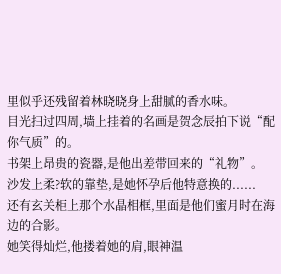里似乎还残留着林晓晓身上甜腻的香水味。
目光扫过四周,墙上挂着的名画是贺念辰拍下说“配你气质”的。
书架上昂贵的瓷器,是他出差带回来的“礼物”。
沙发上柔?软的靠垫,是她怀孕后他特意换的......
还有玄关柜上那个水晶相框,里面是他们蜜月时在海边的合影。
她笑得灿烂,他搂着她的肩,眼神温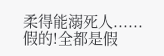柔得能溺死人......
假的!全都是假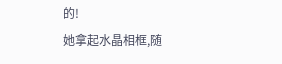的!
她拿起水晶相框,随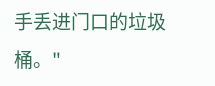手丢进门口的垃圾桶。"